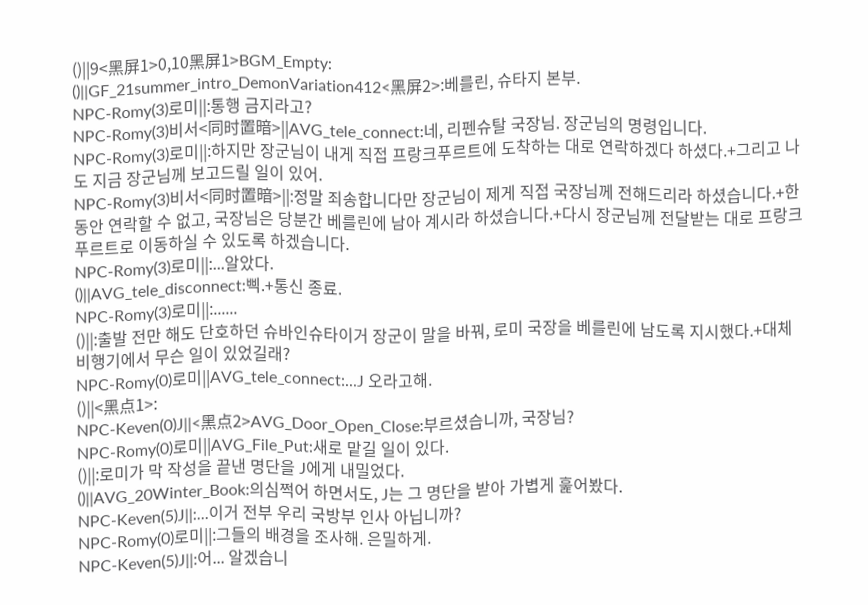()||9<黑屏1>0,10黑屏1>BGM_Empty:
()||GF_21summer_intro_DemonVariation412<黑屏2>:베를린, 슈타지 본부.
NPC-Romy(3)로미||:통행 금지라고?
NPC-Romy(3)비서<同时置暗>||AVG_tele_connect:네, 리펜슈탈 국장님. 장군님의 명령입니다.
NPC-Romy(3)로미||:하지만 장군님이 내게 직접 프랑크푸르트에 도착하는 대로 연락하겠다 하셨다.+그리고 나도 지금 장군님께 보고드릴 일이 있어.
NPC-Romy(3)비서<同时置暗>||:정말 죄송합니다만 장군님이 제게 직접 국장님께 전해드리라 하셨습니다.+한동안 연락할 수 없고, 국장님은 당분간 베를린에 남아 계시라 하셨습니다.+다시 장군님께 전달받는 대로 프랑크푸르트로 이동하실 수 있도록 하겠습니다.
NPC-Romy(3)로미||:...알았다.
()||AVG_tele_disconnect:삑.+통신 종료.
NPC-Romy(3)로미||:......
()||:출발 전만 해도 단호하던 슈바인슈타이거 장군이 말을 바꿔, 로미 국장을 베를린에 남도록 지시했다.+대체 비행기에서 무슨 일이 있었길래?
NPC-Romy(0)로미||AVG_tele_connect:...J 오라고해.
()||<黑点1>:
NPC-Keven(0)J||<黑点2>AVG_Door_Open_Close:부르셨습니까, 국장님?
NPC-Romy(0)로미||AVG_File_Put:새로 맡길 일이 있다.
()||:로미가 막 작성을 끝낸 명단을 J에게 내밀었다.
()||AVG_20Winter_Book:의심쩍어 하면서도, J는 그 명단을 받아 가볍게 훑어봤다.
NPC-Keven(5)J||:...이거 전부 우리 국방부 인사 아닙니까?
NPC-Romy(0)로미||:그들의 배경을 조사해. 은밀하게.
NPC-Keven(5)J||:어... 알겠습니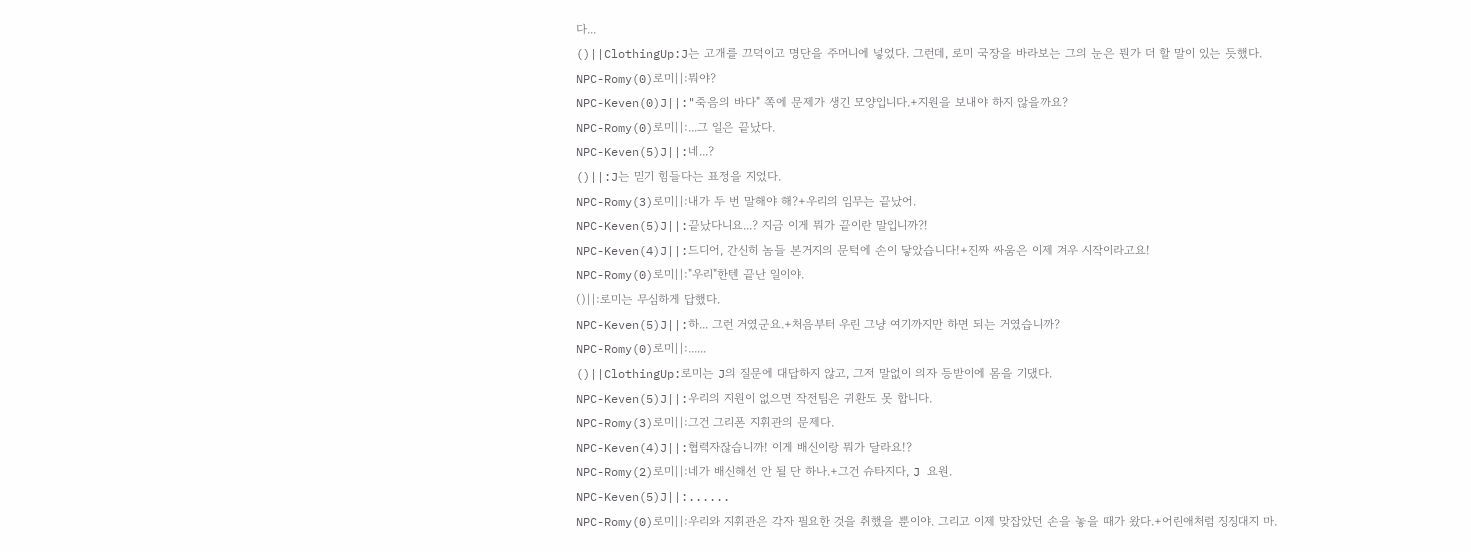다...
()||ClothingUp:J는 고개를 끄덕이고 명단을 주머니에 넣었다. 그런데, 로미 국장을 바라보는 그의 눈은 뭔가 더 할 말이 있는 듯했다.
NPC-Romy(0)로미||:뭐야?
NPC-Keven(0)J||:"죽음의 바다" 쪽에 문제가 생긴 모양입니다.+지원을 보내야 하지 않을까요?
NPC-Romy(0)로미||:...그 일은 끝났다.
NPC-Keven(5)J||:네...?
()||:J는 믿기 힘들다는 표정을 지었다.
NPC-Romy(3)로미||:내가 두 번 말해야 해?+우리의 임무는 끝났어.
NPC-Keven(5)J||:끝났다니요...? 지금 이게 뭐가 끝이란 말입니까?!
NPC-Keven(4)J||:드디어, 간신히 놈들 본거지의 문턱에 손이 닿았습니다!+진짜 싸움은 이제 겨우 시작이라고요!
NPC-Romy(0)로미||:"우리"한텐 끝난 일이야.
()||:로미는 무심하게 답했다.
NPC-Keven(5)J||:하... 그런 거였군요.+처음부터 우린 그냥 여기까지만 하면 되는 거였습니까?
NPC-Romy(0)로미||:......
()||ClothingUp:로미는 J의 질문에 대답하지 않고, 그저 말없이 의자 등받이에 몸을 기댔다.
NPC-Keven(5)J||:우리의 지원이 없으면 작전팀은 귀환도 못 합니다.
NPC-Romy(3)로미||:그건 그리폰 지휘관의 문제다.
NPC-Keven(4)J||:협력자잖습니까! 이게 배신이랑 뭐가 달라요!?
NPC-Romy(2)로미||:네가 배신해선 안 될 단 하나.+그건 슈타지다, J 요원.
NPC-Keven(5)J||:......
NPC-Romy(0)로미||:우리와 지휘관은 각자 필요한 것을 취했을 뿐이야. 그리고 이제 맞잡았던 손을 놓을 때가 왔다.+어린애처럼 징징대지 마.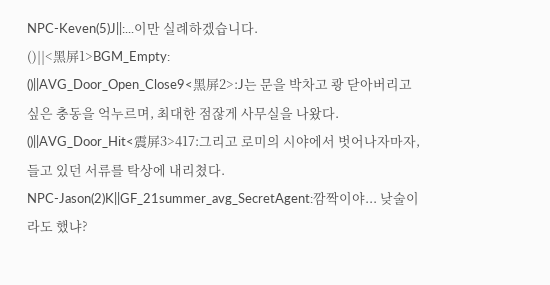NPC-Keven(5)J||:...이만 실례하겠습니다.
()||<黑屏1>BGM_Empty:
()||AVG_Door_Open_Close9<黑屏2>:J는 문을 박차고 쾅 닫아버리고 싶은 충동을 억누르며, 최대한 점잖게 사무실을 나왔다.
()||AVG_Door_Hit<震屏3>417:그리고 로미의 시야에서 벗어나자마자, 들고 있던 서류를 탁상에 내리쳤다.
NPC-Jason(2)K||GF_21summer_avg_SecretAgent:깜짝이야... 낮술이라도 했냐?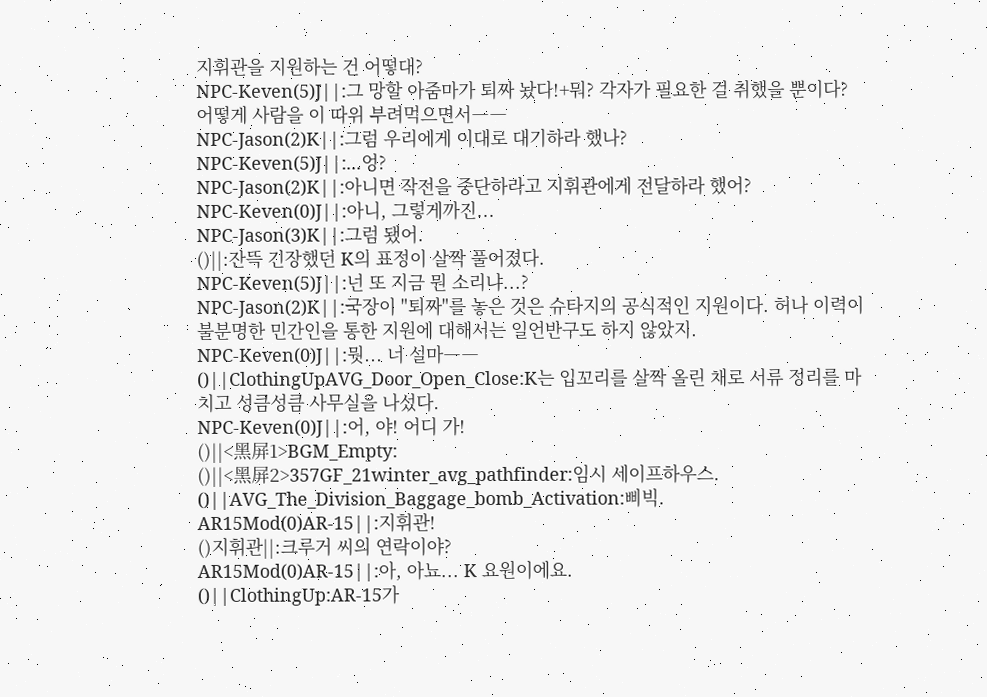지휘관을 지원하는 건 어떻대?
NPC-Keven(5)J||:그 망할 아줌마가 퇴짜 놨다!+뭐? 각자가 필요한 걸 취했을 뿐이다? 어떻게 사람을 이 따위 부려먹으면서――
NPC-Jason(2)K||:그럼 우리에게 이대로 대기하라 했나?
NPC-Keven(5)J||:...엉?
NPC-Jason(2)K||:아니면 작전을 중단하라고 지휘관에게 전달하라 했어?
NPC-Keven(0)J||:아니, 그렇게까진...
NPC-Jason(3)K||:그럼 됐어.
()||:잔뜩 긴장했던 K의 표정이 살짝 풀어졌다.
NPC-Keven(5)J||:넌 또 지금 뭔 소리냐...?
NPC-Jason(2)K||:국장이 "퇴짜"를 놓은 것은 슈타지의 공식적인 지원이다. 허나 이력이 불분명한 민간인을 통한 지원에 대해서는 일언반구도 하지 않았지.
NPC-Keven(0)J||:뭣... 너 설마――
()||ClothingUpAVG_Door_Open_Close:K는 입꼬리를 살짝 올린 채로 서류 정리를 마치고 성큼성큼 사무실을 나섰다.
NPC-Keven(0)J||:어, 야! 어디 가!
()||<黑屏1>BGM_Empty:
()||<黑屏2>357GF_21winter_avg_pathfinder:임시 세이프하우스.
()||AVG_The_Division_Baggage_bomb_Activation:삐빅.
AR15Mod(0)AR-15||:지휘관!
()지휘관||:크루거 씨의 연락이야?
AR15Mod(0)AR-15||:아, 아뇨... K 요원이에요.
()||ClothingUp:AR-15가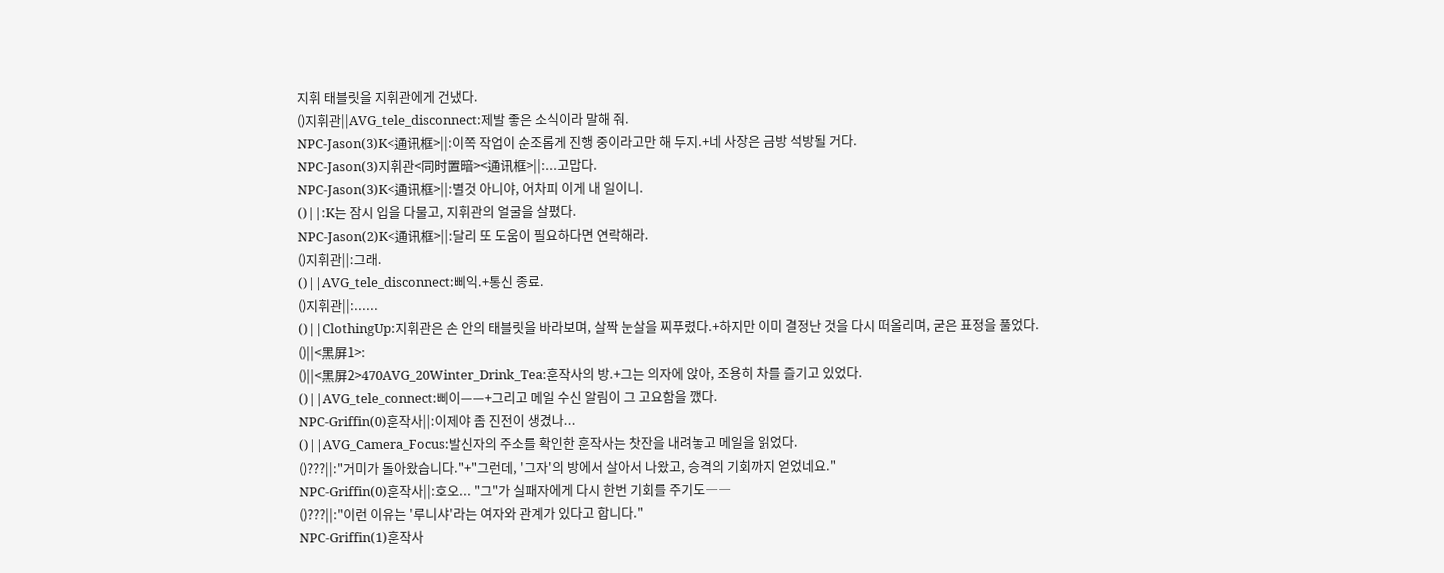지휘 태블릿을 지휘관에게 건냈다.
()지휘관||AVG_tele_disconnect:제발 좋은 소식이라 말해 줘.
NPC-Jason(3)K<通讯框>||:이쪽 작업이 순조롭게 진행 중이라고만 해 두지.+네 사장은 금방 석방될 거다.
NPC-Jason(3)지휘관<同时置暗><通讯框>||:...고맙다.
NPC-Jason(3)K<通讯框>||:별것 아니야, 어차피 이게 내 일이니.
()||:K는 잠시 입을 다물고, 지휘관의 얼굴을 살폈다.
NPC-Jason(2)K<通讯框>||:달리 또 도움이 필요하다면 연락해라.
()지휘관||:그래.
()||AVG_tele_disconnect:삐익.+통신 종료.
()지휘관||:......
()||ClothingUp:지휘관은 손 안의 태블릿을 바라보며, 살짝 눈살을 찌푸렸다.+하지만 이미 결정난 것을 다시 떠올리며, 굳은 표정을 풀었다.
()||<黑屏1>:
()||<黑屏2>470AVG_20Winter_Drink_Tea:훈작사의 방.+그는 의자에 앉아, 조용히 차를 즐기고 있었다.
()||AVG_tele_connect:삐이——+그리고 메일 수신 알림이 그 고요함을 깼다.
NPC-Griffin(0)훈작사||:이제야 좀 진전이 생겼나...
()||AVG_Camera_Focus:발신자의 주소를 확인한 훈작사는 찻잔을 내려놓고 메일을 읽었다.
()???||:"거미가 돌아왔습니다."+"그런데, '그자'의 방에서 살아서 나왔고, 승격의 기회까지 얻었네요."
NPC-Griffin(0)훈작사||:호오... "그"가 실패자에게 다시 한번 기회를 주기도――
()???||:"이런 이유는 '루니샤'라는 여자와 관계가 있다고 합니다."
NPC-Griffin(1)훈작사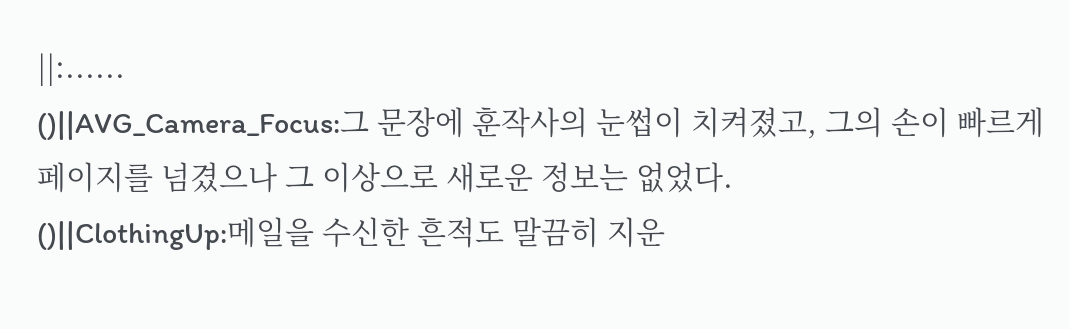||:......
()||AVG_Camera_Focus:그 문장에 훈작사의 눈썹이 치켜졌고, 그의 손이 빠르게 페이지를 넘겼으나 그 이상으로 새로운 정보는 없었다.
()||ClothingUp:메일을 수신한 흔적도 말끔히 지운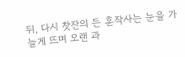뒤, 다시 찻잔의 든 훈작사는 눈을 가늘게 뜨며 오랜 과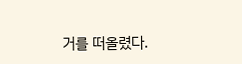거를 떠올렸다.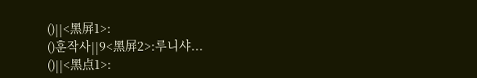()||<黑屏1>:
()훈작사||9<黑屏2>:루니샤...
()||<黑点1>: